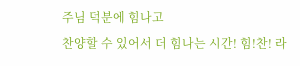주님 덕분에 힘나고
찬양할 수 있어서 더 힘나는 시간! 힘!찬! 라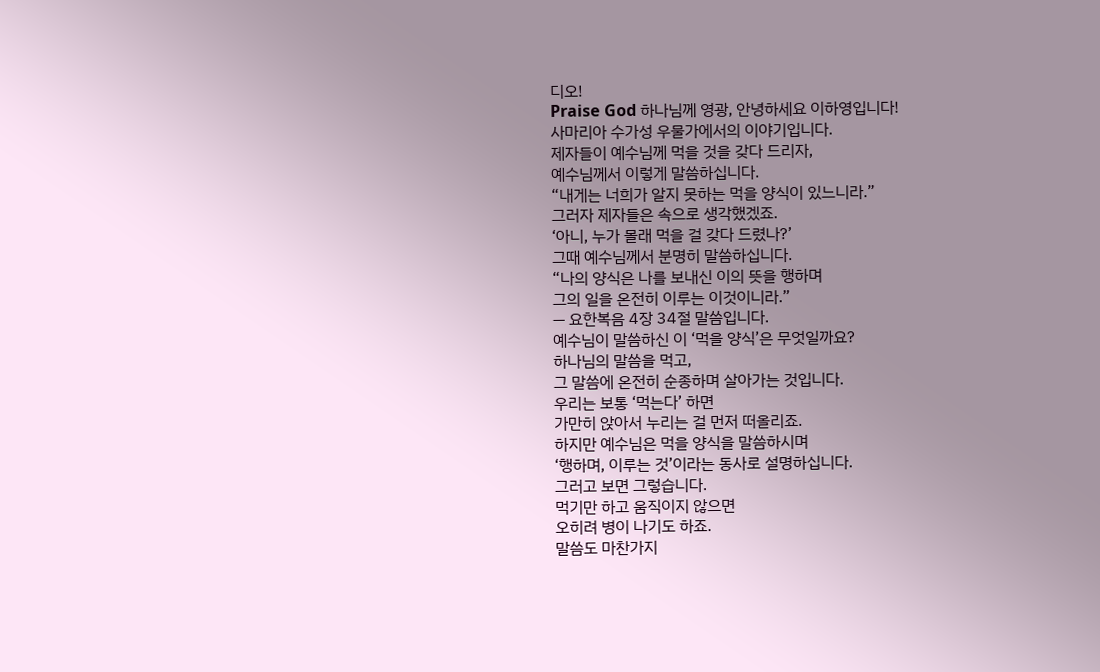디오!
Praise God 하나님께 영광, 안녕하세요 이하영입니다!
사마리아 수가성 우물가에서의 이야기입니다.
제자들이 예수님께 먹을 것을 갖다 드리자,
예수님께서 이렇게 말씀하십니다.
“내게는 너희가 알지 못하는 먹을 양식이 있느니라.”
그러자 제자들은 속으로 생각했겠죠.
‘아니, 누가 몰래 먹을 걸 갖다 드렸나?’
그때 예수님께서 분명히 말씀하십니다.
“나의 양식은 나를 보내신 이의 뜻을 행하며
그의 일을 온전히 이루는 이것이니라.”
— 요한복음 4장 34절 말씀입니다.
예수님이 말씀하신 이 ‘먹을 양식’은 무엇일까요?
하나님의 말씀을 먹고,
그 말씀에 온전히 순종하며 살아가는 것입니다.
우리는 보통 ‘먹는다’ 하면
가만히 앉아서 누리는 걸 먼저 떠올리죠.
하지만 예수님은 먹을 양식을 말씀하시며
‘행하며, 이루는 것’이라는 동사로 설명하십니다.
그러고 보면 그렇습니다.
먹기만 하고 움직이지 않으면
오히려 병이 나기도 하죠.
말씀도 마찬가지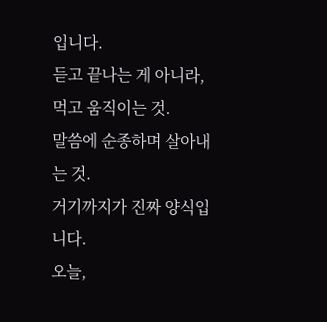입니다.
듣고 끝나는 게 아니라,
먹고 움직이는 것.
말씀에 순종하며 살아내는 것.
거기까지가 진짜 양식입니다.
오늘,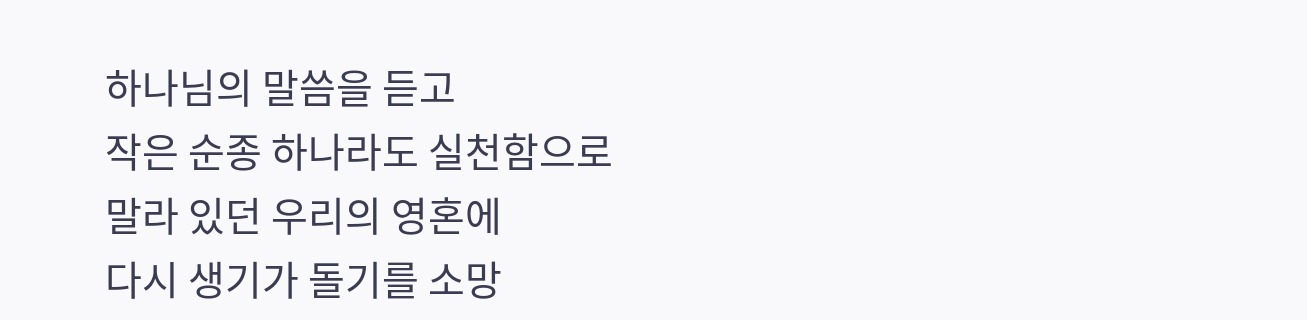하나님의 말씀을 듣고
작은 순종 하나라도 실천함으로
말라 있던 우리의 영혼에
다시 생기가 돌기를 소망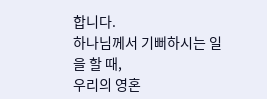합니다.
하나님께서 기뻐하시는 일을 할 때,
우리의 영혼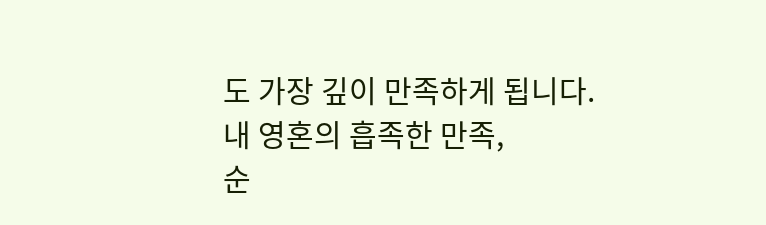도 가장 깊이 만족하게 됩니다.
내 영혼의 흡족한 만족,
순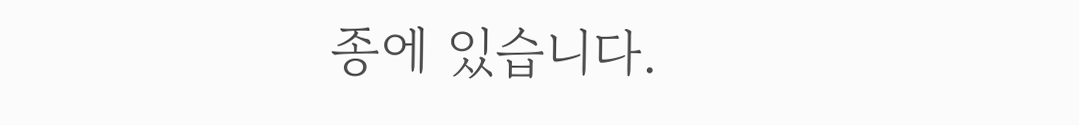종에 있습니다.